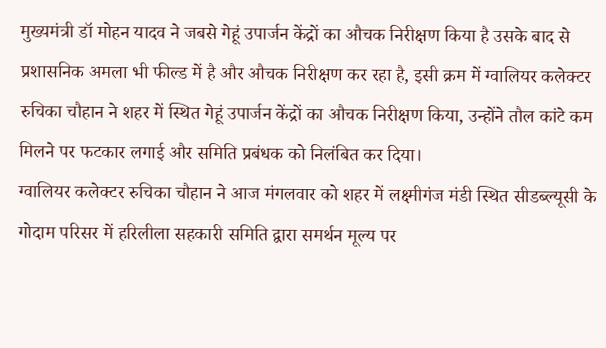मुख्यमंत्री डॉ मोहन यादव ने जबसे गेहूं उपार्जन केंद्रों का औचक निरीक्षण किया है उसके बाद से प्रशासनिक अमला भी फील्ड में है और औचक निरीक्षण कर रहा है, इसी क्रम में ग्वालियर कलेक्टर रुचिका चौहान ने शहर में स्थित गेहूं उपार्जन केंद्रों का औचक निरीक्षण किया, उन्होंने तौल कांटे कम मिलने पर फटकार लगाई और समिति प्रबंधक को निलंबित कर दिया।
ग्वालियर कलेक्टर रुचिका चौहान ने आज मंगलवार को शहर में लक्ष्मीगंज मंडी स्थित सीडब्ल्यूसी के गोदाम परिसर में हरिलीला सहकारी समिति द्वारा समर्थन मूल्य पर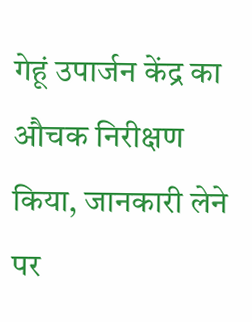गेहूं उपार्जन केंद्र का औचक निरीक्षण किया, जानकारी लेने पर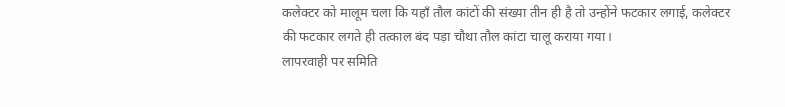कलेक्टर को मालूम चला कि यहाँ तौल कांटों की संख्या तीन ही है तो उन्होंने फटकार लगाई, कलेक्टर की फटकार लगते ही तत्काल बंद पड़ा चौथा तौल कांटा चालू कराया गया।
लापरवाही पर समिति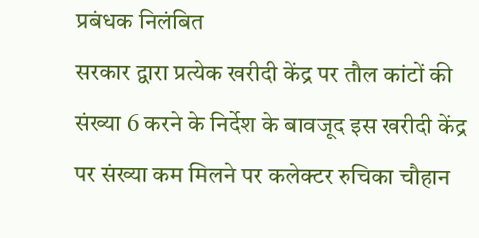प्रबंधक निलंबित
सरकार द्वारा प्रत्येक खरीदी केंद्र पर तौल कांटों की संख्या 6 करने के निर्देश के बावजूद इस खरीदी केंद्र पर संख्या कम मिलने पर कलेक्टर रुचिका चौहान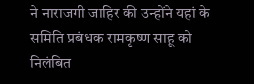ने नाराजगी जाहिर की उन्होंने यहां के समिति प्रबंधक रामकृष्ण साहू को निलंबित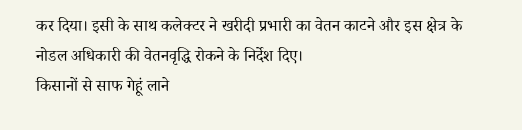कर दिया। इसी के साथ कलेक्टर ने खरीदी प्रभारी का वेतन काटने और इस क्षेत्र के नोडल अधिकारी की वेतनवृद्धि रोकने के निर्देश दिए।
किसानों से साफ गेहूं लाने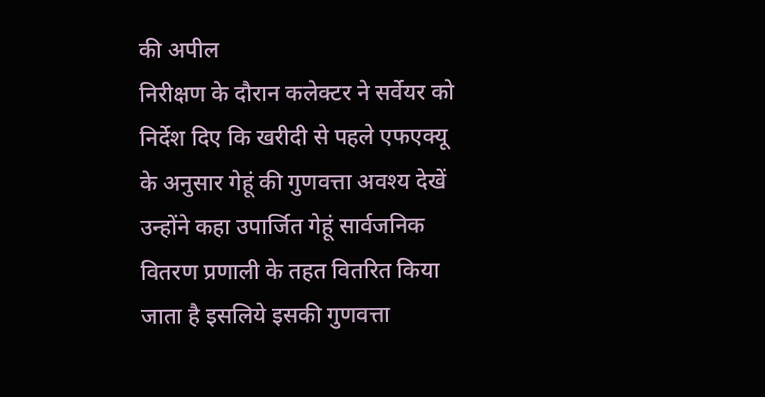की अपील
निरीक्षण के दौरान कलेक्टर ने सर्वेयर को निर्देश दिए कि खरीदी से पहले एफएक्यू के अनुसार गेहूं की गुणवत्ता अवश्य देखें उन्होंने कहा उपार्जित गेहूं सार्वजनिक वितरण प्रणाली के तहत वितरित किया जाता है इसलिये इसकी गुणवत्ता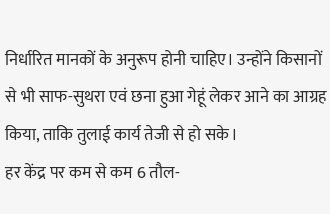निर्धारित मानकों के अनुरूप होनी चाहिए। उन्होंने किसानों से भी साफ-सुथरा एवं छना हुआ गेहूं लेकर आने का आग्रह किया, ताकि तुलाई कार्य तेजी से हो सके।
हर केंद्र पर कम से कम 6 तौल-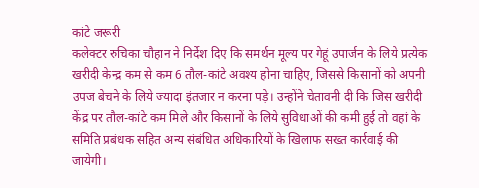कांटे जरूरी
कलेक्टर रुचिका चौहान ने निर्देश दिए कि समर्थन मूल्य पर गेहूं उपार्जन के लिये प्रत्येक खरीदी केन्द्र कम से कम 6 तौल-कांटे अवश्य होना चाहिए, जिससे किसानों को अपनी उपज बेचने के लिये ज्यादा इंतजार न करना पड़े। उन्होंने चेतावनी दी कि जिस खरीदी केंद्र पर तौल-कांटे कम मिले और किसानों के लिये सुविधाओं की कमी हुई तो वहां के समिति प्रबंधक सहित अन्य संबंधित अधिकारियों के खिलाफ सख्त कार्रवाई की जायेगी।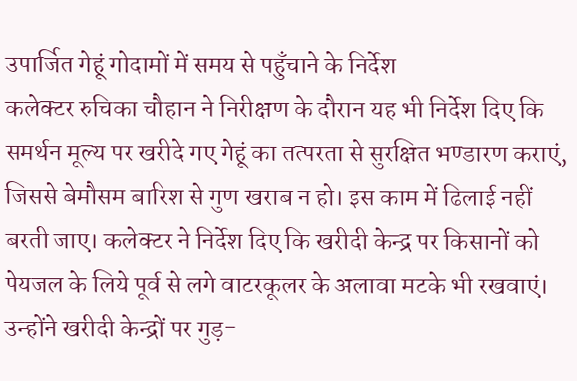उपार्जित गेहूं गोदामों में समय से पहुँचाने के निर्देश
कलेक्टर रुचिका चौहान ने निरीक्षण के दौरान यह भी निर्देश दिए कि समर्थन मूल्य पर खरीदे गए गेहूं का तत्परता से सुरक्षित भण्डारण कराएं, जिससे बेमौसम बारिश से गुण खराब न हो। इस काम में ढिलाई नहीं बरती जाए। कलेक्टर ने निर्देश दिए कि खरीदी केन्द्र पर किसानों को पेयजल के लिये पूर्व से लगे वाटरकूलर के अलावा मटके भी रखवाएं। उन्होंने खरीदी केन्द्रों पर गुड़-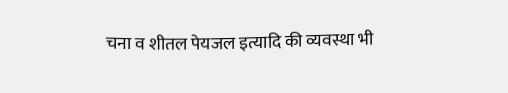चना व शीतल पेयजल इत्यादि की व्यवस्था भी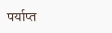पर्याप्त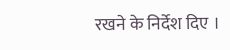रखने के निर्देश दिए ।